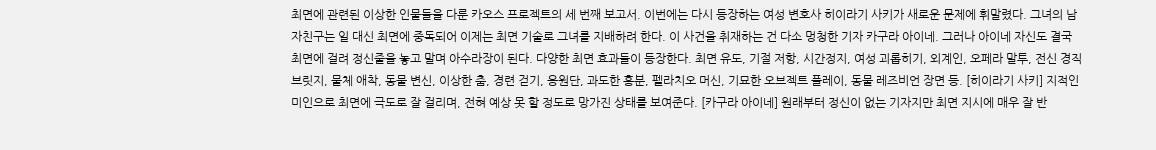최면에 관련된 이상한 인물들을 다룬 카오스 프로젝트의 세 번째 보고서. 이번에는 다시 등장하는 여성 변호사 히이라기 사키가 새로운 문제에 휘말렸다. 그녀의 남자친구는 일 대신 최면에 중독되어 이제는 최면 기술로 그녀를 지배하려 한다. 이 사건을 취재하는 건 다소 멍청한 기자 카구라 아이네. 그러나 아이네 자신도 결국 최면에 걸려 정신줄을 놓고 말며 아수라장이 된다. 다양한 최면 효과들이 등장한다. 최면 유도, 기절 저항, 시간정지, 여성 괴롭히기, 외계인, 오페라 말투, 전신 경직 브릿지, 물체 애착, 동물 변신, 이상한 춤, 경련 걷기, 응원단, 과도한 흥분, 펠라치오 머신, 기묘한 오브젝트 플레이, 동물 레즈비언 장면 등. [히이라기 사키] 지적인 미인으로 최면에 극도로 잘 걸리며, 전혀 예상 못 할 정도로 망가진 상태를 보여준다. [카구라 아이네] 원래부터 정신이 없는 기자지만 최면 지시에 매우 잘 반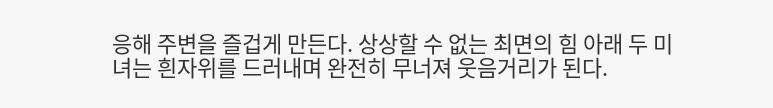응해 주변을 즐겁게 만든다. 상상할 수 없는 최면의 힘 아래 두 미녀는 흰자위를 드러내며 완전히 무너져 웃음거리가 된다.